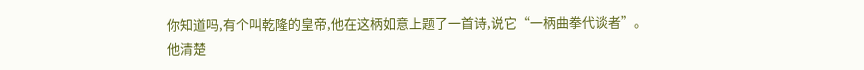你知道吗,有个叫乾隆的皇帝,他在这柄如意上题了一首诗,说它“一柄曲拳代谈者”。他清楚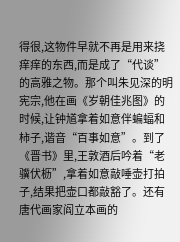得很,这物件早就不再是用来挠痒痒的东西,而是成了“代谈”的高雅之物。那个叫朱见深的明宪宗,他在画《岁朝佳兆图》的时候,让钟馗拿着如意伴蝙蝠和柿子,谐音“百事如意”。到了《晋书》里,王敦酒后吟着“老骥伏枥”,拿着如意敲唾壶打拍子,结果把壶口都敲豁了。还有唐代画家阎立本画的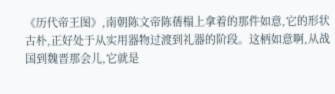《历代帝王图》,南朝陈文帝陈蒨榻上拿着的那件如意,它的形状古朴,正好处于从实用器物过渡到礼器的阶段。这柄如意啊,从战国到魏晋那会儿,它就是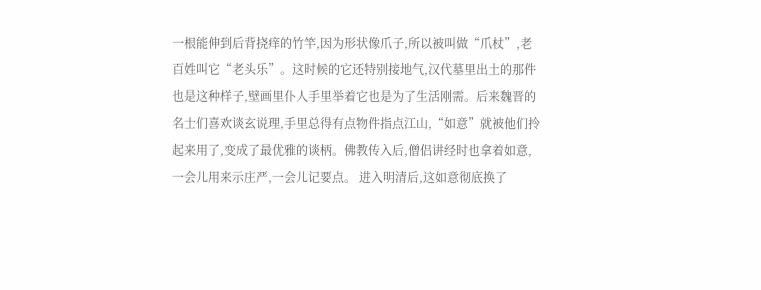一根能伸到后背挠痒的竹竿,因为形状像爪子,所以被叫做“爪杖”,老百姓叫它“老头乐”。这时候的它还特别接地气,汉代墓里出土的那件也是这种样子,壁画里仆人手里举着它也是为了生活刚需。后来魏晋的名士们喜欢谈玄说理,手里总得有点物件指点江山,“如意”就被他们拎起来用了,变成了最优雅的谈柄。佛教传入后,僧侣讲经时也拿着如意,一会儿用来示庄严,一会儿记要点。 进入明清后,这如意彻底换了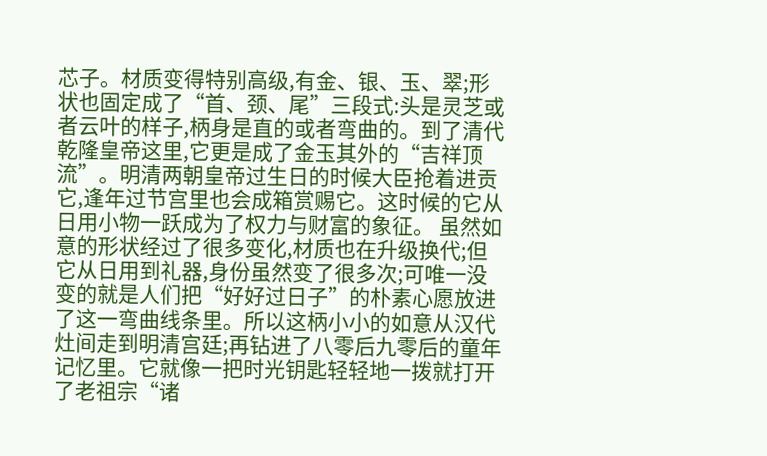芯子。材质变得特别高级,有金、银、玉、翠;形状也固定成了“首、颈、尾”三段式:头是灵芝或者云叶的样子,柄身是直的或者弯曲的。到了清代乾隆皇帝这里,它更是成了金玉其外的“吉祥顶流”。明清两朝皇帝过生日的时候大臣抢着进贡它,逢年过节宫里也会成箱赏赐它。这时候的它从日用小物一跃成为了权力与财富的象征。 虽然如意的形状经过了很多变化,材质也在升级换代;但它从日用到礼器,身份虽然变了很多次;可唯一没变的就是人们把“好好过日子”的朴素心愿放进了这一弯曲线条里。所以这柄小小的如意从汉代灶间走到明清宫廷;再钻进了八零后九零后的童年记忆里。它就像一把时光钥匙轻轻地一拨就打开了老祖宗“诸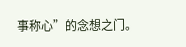事称心”的念想之门。